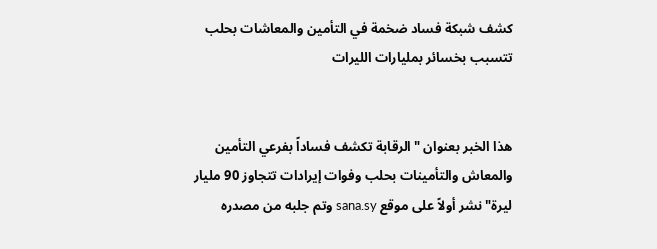كشف شبكة فساد ضخمة في التأمين والمعاشات بحلب تتسبب بخسائر بمليارات الليرات


هذا الخبر بعنوان "الرقابة تكشف فساداً بفرعي التأمين والمعاش والتأمينات بحلب وفوات إيرادات تتجاوز 90 مليار ليرة" نشر أولاً على موقع sana.sy وتم جلبه من مصدره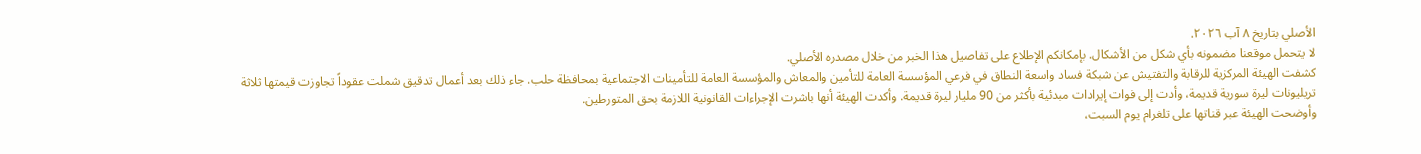الأصلي بتاريخ ٨ آب ٢٠٢٦.
لا يتحمل موقعنا مضمونه بأي شكل من الأشكال. بإمكانكم الإطلاع على تفاصيل هذا الخبر من خلال مصدره الأصلي.
كشفت الهيئة المركزية للرقابة والتفتيش عن شبكة فساد واسعة النطاق في فرعي المؤسسة العامة للتأمين والمعاش والمؤسسة العامة للتأمينات الاجتماعية بمحافظة حلب. جاء ذلك بعد أعمال تدقيق شملت عقوداً تجاوزت قيمتها ثلاثة تريليونات ليرة سورية قديمة، وأدت إلى فوات إيرادات مبدئية بأكثر من 90 مليار ليرة قديمة. وأكدت الهيئة أنها باشرت الإجراءات القانونية اللازمة بحق المتورطين.
وأوضحت الهيئة عبر قناتها على تلغرام يوم السبت،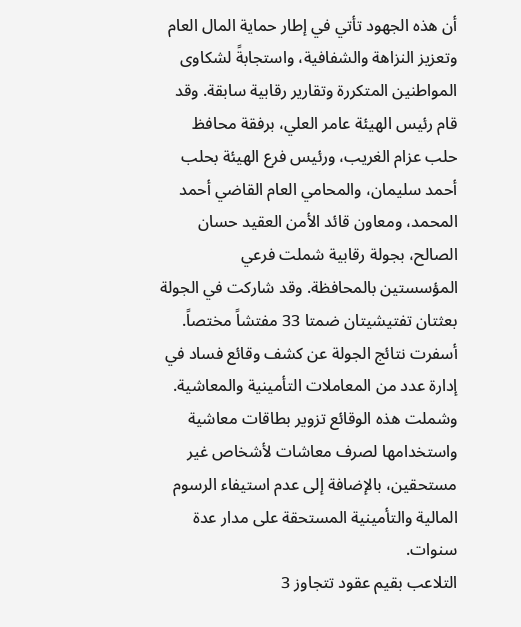أن هذه الجهود تأتي في إطار حماية المال العام وتعزيز النزاهة والشفافية، واستجابةً لشكاوى المواطنين المتكررة وتقارير رقابية سابقة. وقد قام رئيس الهيئة عامر العلي، برفقة محافظ حلب عزام الغريب، ورئيس فرع الهيئة بحلب أحمد سليمان، والمحامي العام القاضي أحمد المحمد، ومعاون قائد الأمن العقيد حسان الصالح، بجولة رقابية شملت فرعي المؤسستين بالمحافظة. وقد شاركت في الجولة بعثتان تفتيشيتان ضمتا 33 مفتشاً مختصاً.
أسفرت نتائج الجولة عن كشف وقائع فساد في إدارة عدد من المعاملات التأمينية والمعاشية. وشملت هذه الوقائع تزوير بطاقات معاشية واستخدامها لصرف معاشات لأشخاص غير مستحقين، بالإضافة إلى عدم استيفاء الرسوم المالية والتأمينية المستحقة على مدار عدة سنوات.
التلاعب بقيم عقود تتجاوز 3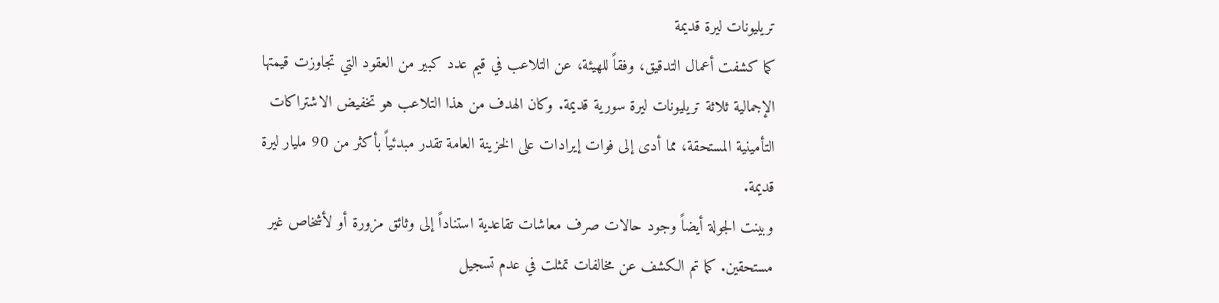تريليونات ليرة قديمة
كما كشفت أعمال التدقيق، وفقاً للهيئة، عن التلاعب في قيم عدد كبير من العقود التي تجاوزت قيمتها الإجمالية ثلاثة تريليونات ليرة سورية قديمة. وكان الهدف من هذا التلاعب هو تخفيض الاشتراكات التأمينية المستحقة، مما أدى إلى فوات إيرادات على الخزينة العامة تقدر مبدئياً بأكثر من 90 مليار ليرة قديمة.
وبينت الجولة أيضاً وجود حالات صرف معاشات تقاعدية استناداً إلى وثائق مزورة أو لأشخاص غير مستحقين. كما تم الكشف عن مخالفات تمثلت في عدم تسجيل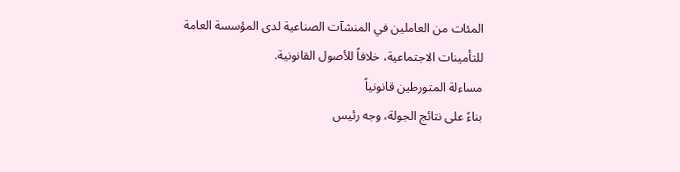المئات من العاملين في المنشآت الصناعية لدى المؤسسة العامة للتأمينات الاجتماعية، خلافاً للأصول القانونية.
مساءلة المتورطين قانونياً
بناءً على نتائج الجولة، وجه رئيس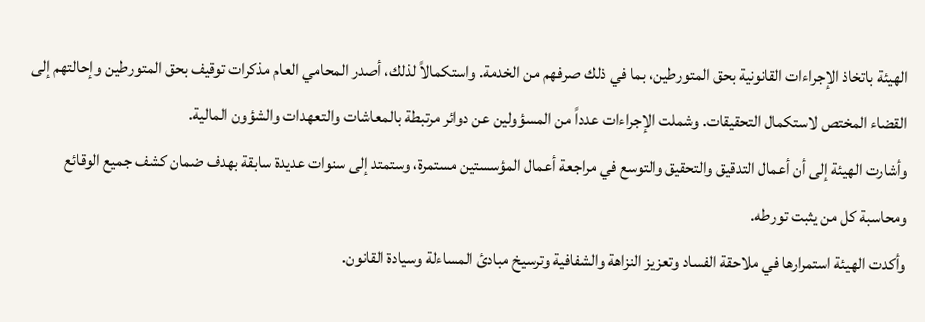الهيئة باتخاذ الإجراءات القانونية بحق المتورطين، بما في ذلك صرفهم من الخدمة. واستكمالاً لذلك، أصدر المحامي العام مذكرات توقيف بحق المتورطين وإحالتهم إلى القضاء المختص لاستكمال التحقيقات. وشملت الإجراءات عدداً من المسؤولين عن دوائر مرتبطة بالمعاشات والتعهدات والشؤون المالية.
وأشارت الهيئة إلى أن أعمال التدقيق والتحقيق والتوسع في مراجعة أعمال المؤسستين مستمرة، وستمتد إلى سنوات عديدة سابقة بهدف ضمان كشف جميع الوقائع ومحاسبة كل من يثبت تورطه.
وأكدت الهيئة استمرارها في ملاحقة الفساد وتعزيز النزاهة والشفافية وترسيخ مبادئ المساءلة وسيادة القانون.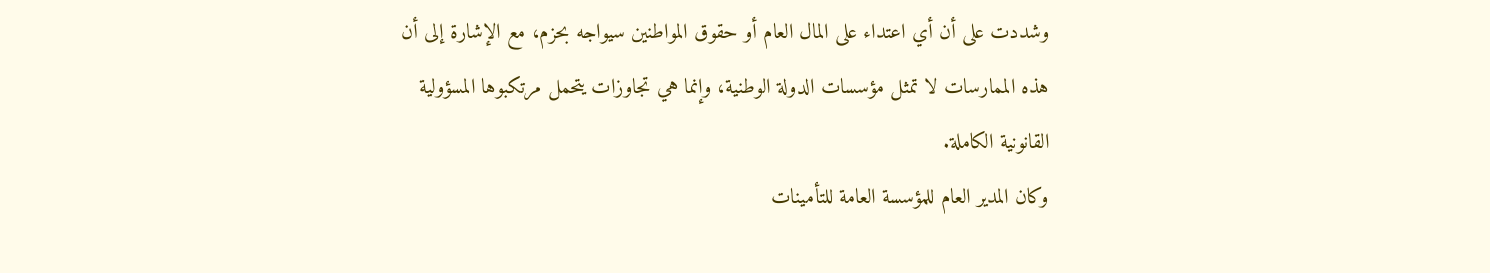وشددت على أن أي اعتداء على المال العام أو حقوق المواطنين سيواجه بحزم، مع الإشارة إلى أن هذه الممارسات لا تمثل مؤسسات الدولة الوطنية، وإنما هي تجاوزات يتحمل مرتكبوها المسؤولية القانونية الكاملة.
وكان المدير العام للمؤسسة العامة للتأمينات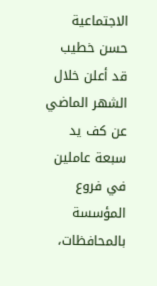الاجتماعية حسن خطيب قد أعلن خلال الشهر الماضي عن كف يد سبعة عاملين في فروع المؤسسة بالمحافظات،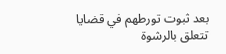بعد ثبوت تورطهم في قضايا تتعلق بالرشوة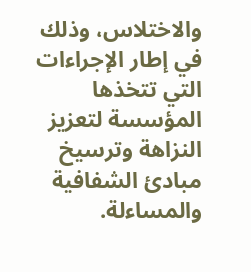والاختلاس، وذلك في إطار الإجراءات التي تتخذها المؤسسة لتعزيز النزاهة وترسيخ مبادئ الشفافية والمساءلة.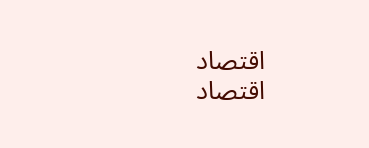اقتصاد
اقتصاد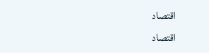اقتصاد
اقتصاد